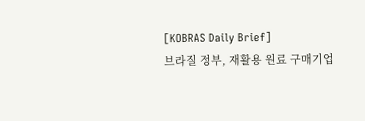[KOBRAS Daily Brief]
브라질 정부, 재활용 원료 구매기업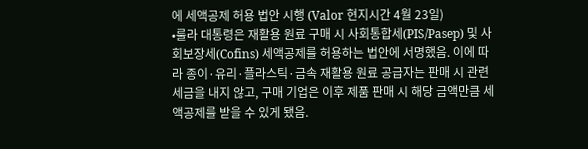에 세액공제 허용 법안 시행 (Valor 현지시간 4월 23일)
•룰라 대통령은 재활용 원료 구매 시 사회통합세(PIS/Pasep) 및 사회보장세(Cofins) 세액공제를 허용하는 법안에 서명했음. 이에 따라 종이·유리·플라스틱·금속 재활용 원료 공급자는 판매 시 관련 세금을 내지 않고, 구매 기업은 이후 제품 판매 시 해당 금액만큼 세액공제를 받을 수 있게 됐음.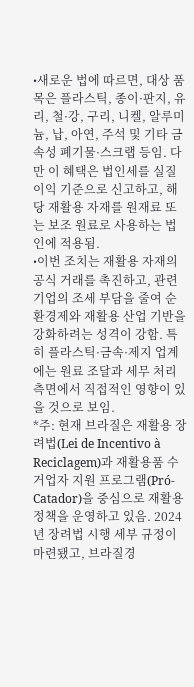•새로운 법에 따르면, 대상 품목은 플라스틱, 종이·판지, 유리, 철·강, 구리, 니켈, 알루미늄, 납, 아연, 주석 및 기타 금속성 폐기물·스크랩 등임. 다만 이 혜택은 법인세를 실질이익 기준으로 신고하고, 해당 재활용 자재를 원재료 또는 보조 원료로 사용하는 법인에 적용됨.
•이번 조치는 재활용 자재의 공식 거래를 촉진하고, 관련 기업의 조세 부담을 줄여 순환경제와 재활용 산업 기반을 강화하려는 성격이 강함. 특히 플라스틱·금속·제지 업계에는 원료 조달과 세무 처리 측면에서 직접적인 영향이 있을 것으로 보임.
*주: 현재 브라질은 재활용 장려법(Lei de Incentivo à Reciclagem)과 재활용품 수거업자 지원 프로그램(Pró-Catador)을 중심으로 재활용 정책을 운영하고 있음. 2024년 장려법 시행 세부 규정이 마련됐고, 브라질경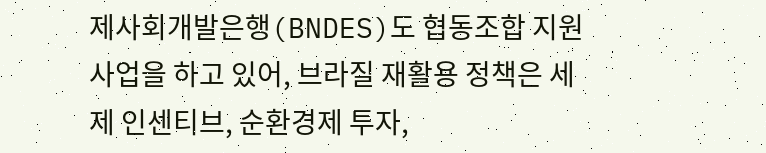제사회개발은행(BNDES)도 협동조합 지원사업을 하고 있어, 브라질 재활용 정책은 세제 인센티브, 순환경제 투자,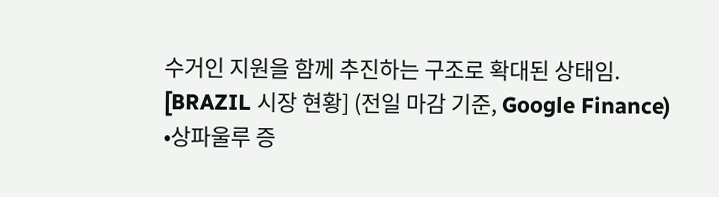수거인 지원을 함께 추진하는 구조로 확대된 상태임.
[BRAZIL 시장 현황] (전일 마감 기준, Google Finance)
•상파울루 증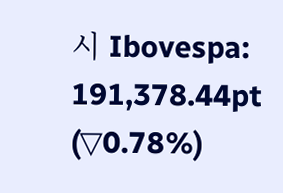시 Ibovespa: 191,378.44pt (▽0.78%)